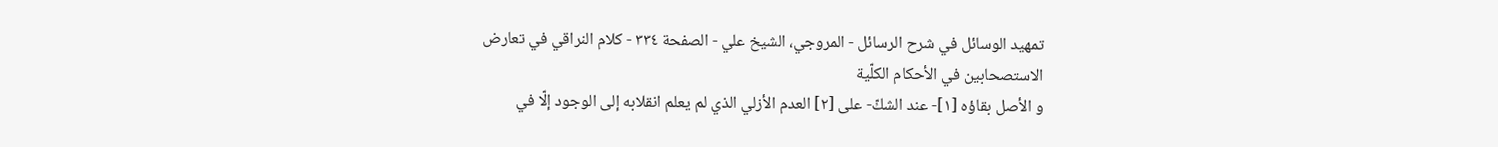تمهيد الوسائل في شرح الرسائل - المروجي، الشيخ علي - الصفحة ٣٣٤ - كلام النراقي في تعارض الاستصحابين في الأحكام الكلّية
و الأصل بقاؤه [١]- عند الشكّ- على [٢] العدم الأزلي الذي لم يعلم انقلابه إلى الوجود إلّا في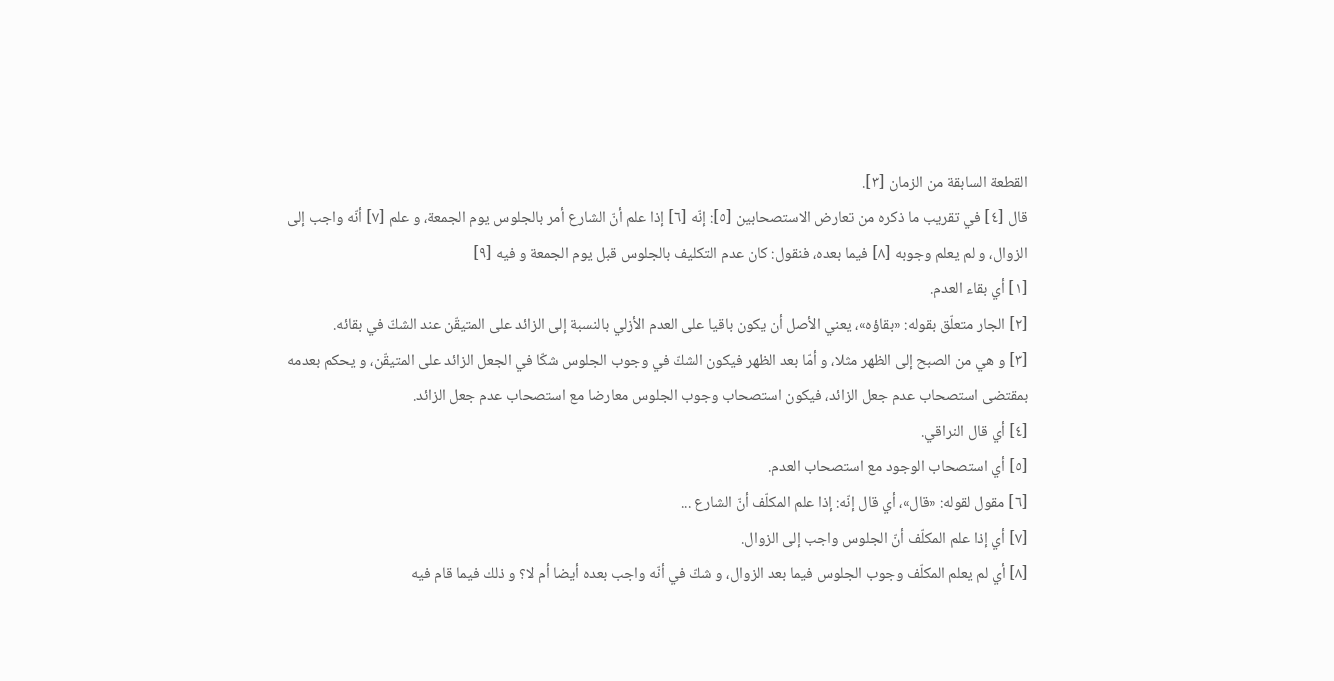القطعة السابقة من الزمان [٣].
قال [٤] في تقريب ما ذكره من تعارض الاستصحابين [٥]: إنّه [٦] إذا علم أنّ الشارع أمر بالجلوس يوم الجمعة، و علم [٧] أنّه واجب إلى الزوال، و لم يعلم وجوبه [٨] فيما بعده، فنقول: كان عدم التكليف بالجلوس قبل يوم الجمعة و فيه [٩]
[١] أي بقاء العدم.
[٢] الجار متعلّق بقوله: «بقاؤه»، يعني الأصل أن يكون باقيا على العدم الأزلي بالنسبة إلى الزائد على المتيقّن عند الشكّ في بقائه.
[٣] و هي من الصبح إلى الظهر مثلا، و أمّا بعد الظهر فيكون الشكّ في وجوب الجلوس شكّا في الجعل الزائد على المتيقّن، و يحكم بعدمه بمقتضى استصحاب عدم جعل الزائد، فيكون استصحاب وجوب الجلوس معارضا مع استصحاب عدم جعل الزائد.
[٤] أي قال النراقي.
[٥] أي استصحاب الوجود مع استصحاب العدم.
[٦] مقول لقوله: «قال»، أي قال إنّه: إذا علم المكلّف أنّ الشارع ...
[٧] أي إذا علم المكلّف أنّ الجلوس واجب إلى الزوال.
[٨] أي لم يعلم المكلّف وجوب الجلوس فيما بعد الزوال، و شكّ في أنّه واجب بعده أيضا أم لا؟ و ذلك فيما قام فيه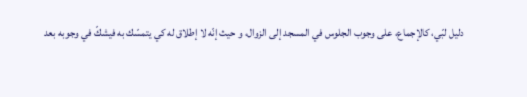دليل لبّي، كالإجماع، على وجوب الجلوس في المسجد إلى الزوال، و حيث إنّه لا إطلاق له كي يتمسّك به فيشكّ في وجوبه بعد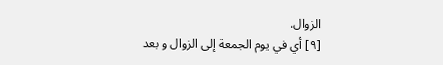الزوال.
[٩] أي في يوم الجمعة إلى الزوال و بعد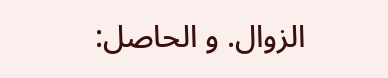الزوال. و الحاصل: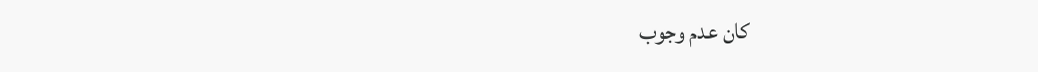كان عدم وجوب